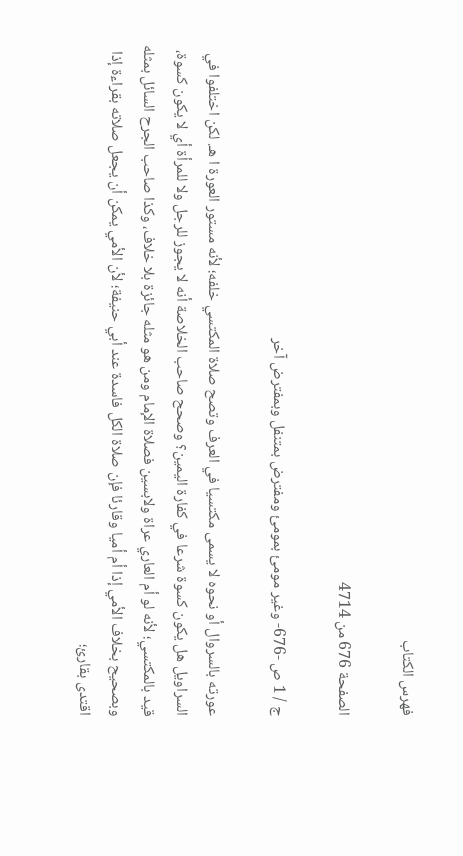فهرس الكتاب

الصفحة 676 من 4714

ج / 1 ص -676- وغير مومئ بمومئ ومفترض بمتنفل وبمفترض آخر

عورته بالسروال أو نحوه لا يسمى مكتسيا في العرف وتصح صلاة المكتسي خلفه؛ لأنه مستور العورة ا هـ. لكن اختلفوا في السراويل هل يكون كسوة شرعا في كفارة اليمين؟ وصحح صاحب الخلاصة أنه لا يجوز للرجل ولا للمرأة أي لا يكون كسوة، قيد بالمكتسي؛ لأنه لو أم العاري عراة ولابسين فصلاة الإمام ومن هو مثله جائزة بلا خلاف، وكذا صاحب الجرح السائل بمثله وبصحيح بخلاف الأمي إذا أم أميا وقارئا فإن صلاة الكل فاسدة عند أبي حنيفة؛ لأن الأمي يمكن أن يجعل صلاته بقراءة إذا اقتدى بقارئ؛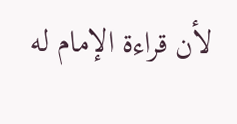لأن قراءة الإمام له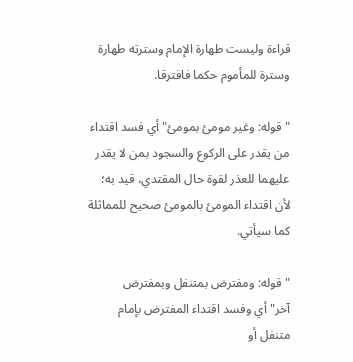قراءة وليست طهارة الإمام وسترته طهارة وسترة للمأموم حكما فافترقا.

"قوله: وغير مومئ بمومئ"أي فسد اقتداء من يقدر على الركوع والسجود بمن لا يقدر عليهما للعذر لقوة حال المقتدي، قيد به؛ لأن اقتداء المومئ بالمومئ صحيح للمماثلة كما سيأتي.

"قوله: ومفترض بمتنفل وبمفترض آخر"أي وفسد اقتداء المفترض بإمام متنفل أو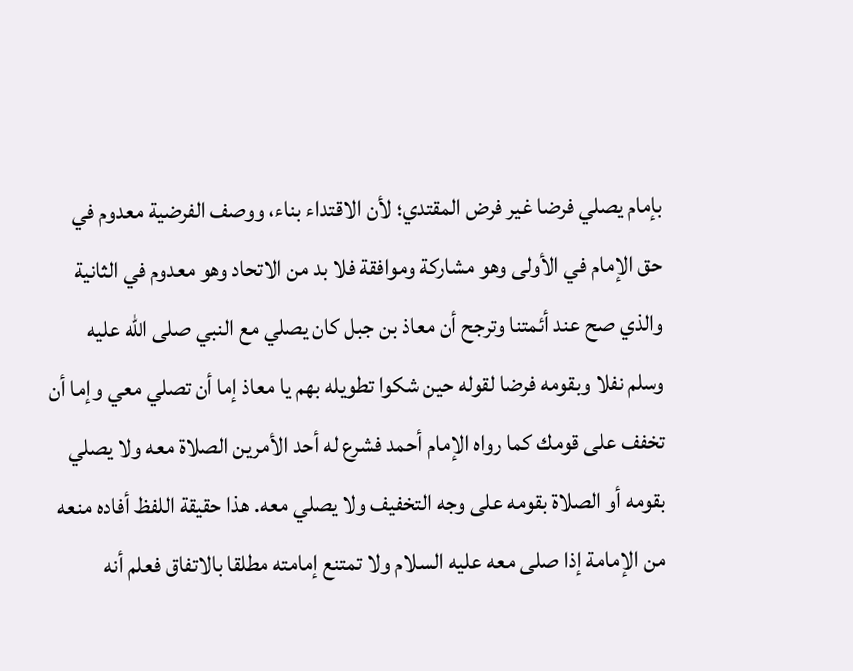بإمام يصلي فرضا غير فرض المقتدي؛ لأن الاقتداء بناء، ووصف الفرضية معدوم في حق الإمام في الأولى وهو مشاركة وموافقة فلا بد من الاتحاد وهو معدوم في الثانية والذي صح عند أئمتنا وترجح أن معاذ بن جبل كان يصلي مع النبي صلى الله عليه وسلم نفلا وبقومه فرضا لقوله حين شكوا تطويله بهم يا معاذ إما أن تصلي معي وإما أن تخفف على قومك كما رواه الإمام أحمد فشرع له أحد الأمرين الصلاة معه ولا يصلي بقومه أو الصلاة بقومه على وجه التخفيف ولا يصلي معه. هذا حقيقة اللفظ أفاده منعه من الإمامة إذا صلى معه عليه السلام ولا تمتنع إمامته مطلقا بالاتفاق فعلم أنه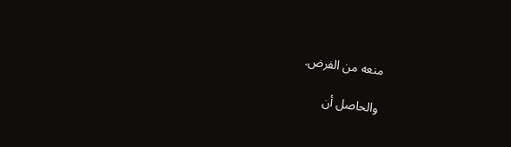منعه من الفرض.

والحاصل أن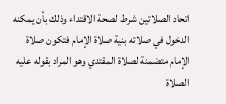اتحاد الصلاتين شرط لصحة الاقتداء وذلك بأن يمكنه الدخول في صلاته بنية صلاة الإمام فتكون صلاة الإمام متضمنة لصلاة المقتدي وهو المراد بقوله عليه الصلاة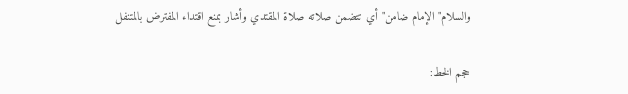والسلام"الإمام ضامن"أي تتضمن صلاته صلاة المقتدي وأشار بمنع اقتداء المفترض بالمتنفل

حجم الخط: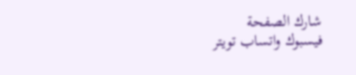شارك الصفحة
فيسبوك واتساب تويتر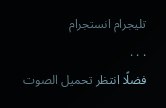تليجرام انستجرام
. . .
فضلًا انتظر تحميل الصوت